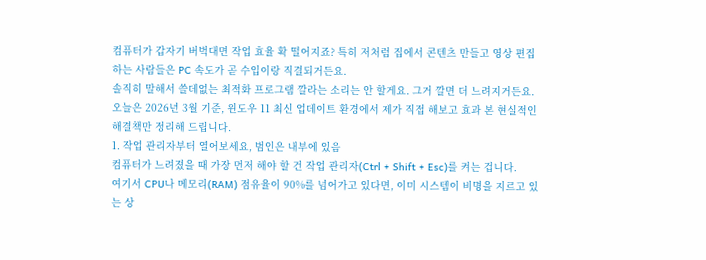컴퓨터가 갑자기 버벅대면 작업 효율 확 떨어지죠? 특히 저처럼 집에서 콘텐츠 만들고 영상 편집하는 사람들은 PC 속도가 곧 수입이랑 직결되거든요.
솔직히 말해서 쓸데없는 최적화 프로그램 깔라는 소리는 안 할게요. 그거 깔면 더 느려지거든요.
오늘은 2026년 3월 기준, 윈도우 11 최신 업데이트 환경에서 제가 직접 해보고 효과 본 현실적인 해결책만 정리해 드립니다.
1. 작업 관리자부터 열어보세요, 범인은 내부에 있음
컴퓨터가 느려졌을 때 가장 먼저 해야 할 건 작업 관리자(Ctrl + Shift + Esc)를 켜는 겁니다.
여기서 CPU나 메모리(RAM) 점유율이 90%를 넘어가고 있다면, 이미 시스템이 비명을 지르고 있는 상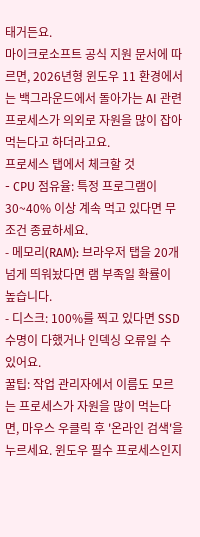태거든요.
마이크로소프트 공식 지원 문서에 따르면, 2026년형 윈도우 11 환경에서는 백그라운드에서 돌아가는 AI 관련 프로세스가 의외로 자원을 많이 잡아먹는다고 하더라고요.
프로세스 탭에서 체크할 것
- CPU 점유율: 특정 프로그램이 30~40% 이상 계속 먹고 있다면 무조건 종료하세요.
- 메모리(RAM): 브라우저 탭을 20개 넘게 띄워놨다면 램 부족일 확률이 높습니다.
- 디스크: 100%를 찍고 있다면 SSD 수명이 다했거나 인덱싱 오류일 수 있어요.
꿀팁: 작업 관리자에서 이름도 모르는 프로세스가 자원을 많이 먹는다면, 마우스 우클릭 후 '온라인 검색'을 누르세요. 윈도우 필수 프로세스인지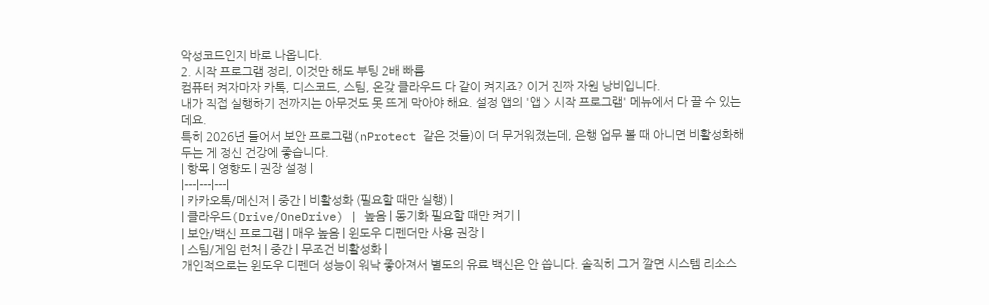악성코드인지 바로 나옵니다.
2. 시작 프로그램 정리, 이것만 해도 부팅 2배 빠름
컴퓨터 켜자마자 카톡, 디스코드, 스팀, 온갖 클라우드 다 같이 켜지죠? 이거 진짜 자원 낭비입니다.
내가 직접 실행하기 전까지는 아무것도 못 뜨게 막아야 해요. 설정 앱의 '앱 > 시작 프로그램' 메뉴에서 다 끌 수 있는데요.
특히 2026년 들어서 보안 프로그램(nProtect 같은 것들)이 더 무거워졌는데, 은행 업무 볼 때 아니면 비활성화해두는 게 정신 건강에 좋습니다.
| 항목 | 영향도 | 권장 설정 |
|---|---|---|
| 카카오톡/메신저 | 중간 | 비활성화 (필요할 때만 실행) |
| 클라우드(Drive/OneDrive) | 높음 | 동기화 필요할 때만 켜기 |
| 보안/백신 프로그램 | 매우 높음 | 윈도우 디펜더만 사용 권장 |
| 스팀/게임 런처 | 중간 | 무조건 비활성화 |
개인적으로는 윈도우 디펜더 성능이 워낙 좋아져서 별도의 유료 백신은 안 씁니다. 솔직히 그거 깔면 시스템 리소스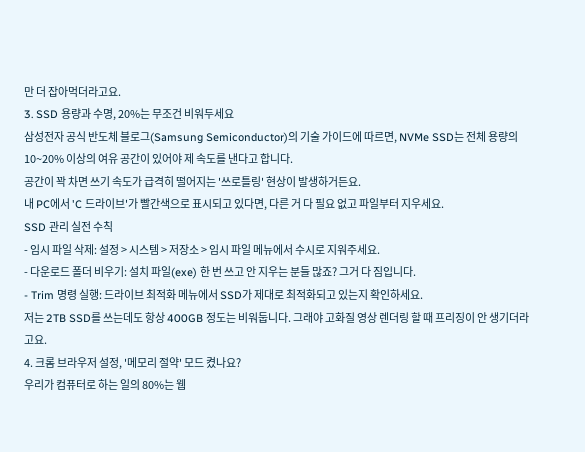만 더 잡아먹더라고요.
3. SSD 용량과 수명, 20%는 무조건 비워두세요
삼성전자 공식 반도체 블로그(Samsung Semiconductor)의 기술 가이드에 따르면, NVMe SSD는 전체 용량의 10~20% 이상의 여유 공간이 있어야 제 속도를 낸다고 합니다.
공간이 꽉 차면 쓰기 속도가 급격히 떨어지는 '쓰로틀링' 현상이 발생하거든요.
내 PC에서 'C 드라이브'가 빨간색으로 표시되고 있다면, 다른 거 다 필요 없고 파일부터 지우세요.
SSD 관리 실전 수칙
- 임시 파일 삭제: 설정 > 시스템 > 저장소 > 임시 파일 메뉴에서 수시로 지워주세요.
- 다운로드 폴더 비우기: 설치 파일(exe) 한 번 쓰고 안 지우는 분들 많죠? 그거 다 짐입니다.
- Trim 명령 실행: 드라이브 최적화 메뉴에서 SSD가 제대로 최적화되고 있는지 확인하세요.
저는 2TB SSD를 쓰는데도 항상 400GB 정도는 비워둡니다. 그래야 고화질 영상 렌더링 할 때 프리징이 안 생기더라고요.
4. 크롬 브라우저 설정, '메모리 절약' 모드 켰나요?
우리가 컴퓨터로 하는 일의 80%는 웹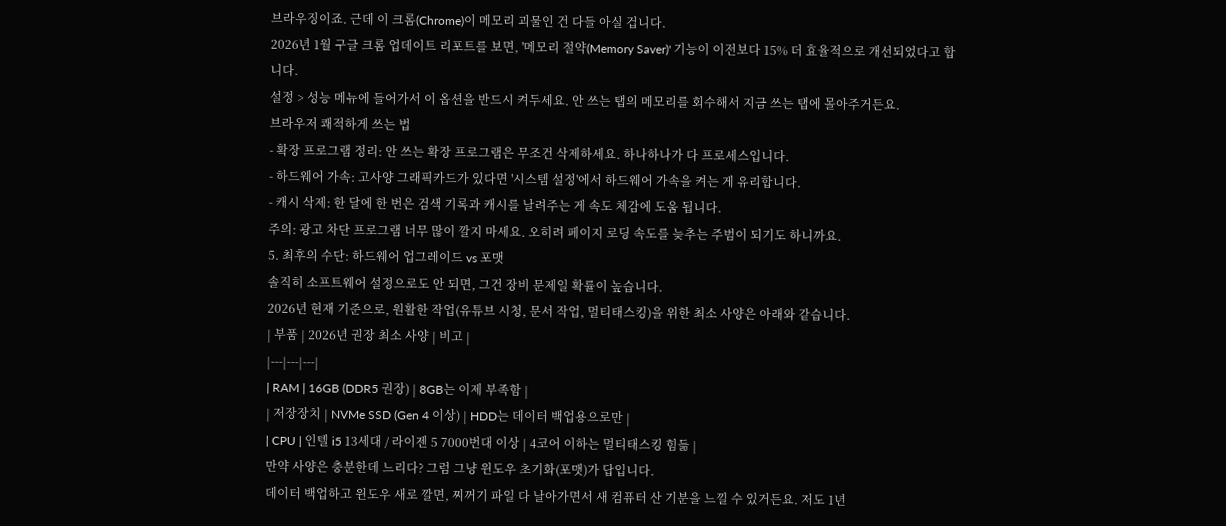브라우징이죠. 근데 이 크롬(Chrome)이 메모리 괴물인 건 다들 아실 겁니다.
2026년 1월 구글 크롬 업데이트 리포트를 보면, '메모리 절약(Memory Saver)' 기능이 이전보다 15% 더 효율적으로 개선되었다고 합니다.
설정 > 성능 메뉴에 들어가서 이 옵션을 반드시 켜두세요. 안 쓰는 탭의 메모리를 회수해서 지금 쓰는 탭에 몰아주거든요.
브라우저 쾌적하게 쓰는 법
- 확장 프로그램 정리: 안 쓰는 확장 프로그램은 무조건 삭제하세요. 하나하나가 다 프로세스입니다.
- 하드웨어 가속: 고사양 그래픽카드가 있다면 '시스템 설정'에서 하드웨어 가속을 켜는 게 유리합니다.
- 캐시 삭제: 한 달에 한 번은 검색 기록과 캐시를 날려주는 게 속도 체감에 도움 됩니다.
주의: 광고 차단 프로그램 너무 많이 깔지 마세요. 오히려 페이지 로딩 속도를 늦추는 주범이 되기도 하니까요.
5. 최후의 수단: 하드웨어 업그레이드 vs 포맷
솔직히 소프트웨어 설정으로도 안 되면, 그건 장비 문제일 확률이 높습니다.
2026년 현재 기준으로, 원활한 작업(유튜브 시청, 문서 작업, 멀티태스킹)을 위한 최소 사양은 아래와 같습니다.
| 부품 | 2026년 권장 최소 사양 | 비고 |
|---|---|---|
| RAM | 16GB (DDR5 권장) | 8GB는 이제 부족함 |
| 저장장치 | NVMe SSD (Gen 4 이상) | HDD는 데이터 백업용으로만 |
| CPU | 인텔 i5 13세대 / 라이젠 5 7000번대 이상 | 4코어 이하는 멀티태스킹 힘듦 |
만약 사양은 충분한데 느리다? 그럼 그냥 윈도우 초기화(포맷)가 답입니다.
데이터 백업하고 윈도우 새로 깔면, 찌꺼기 파일 다 날아가면서 새 컴퓨터 산 기분을 느낄 수 있거든요. 저도 1년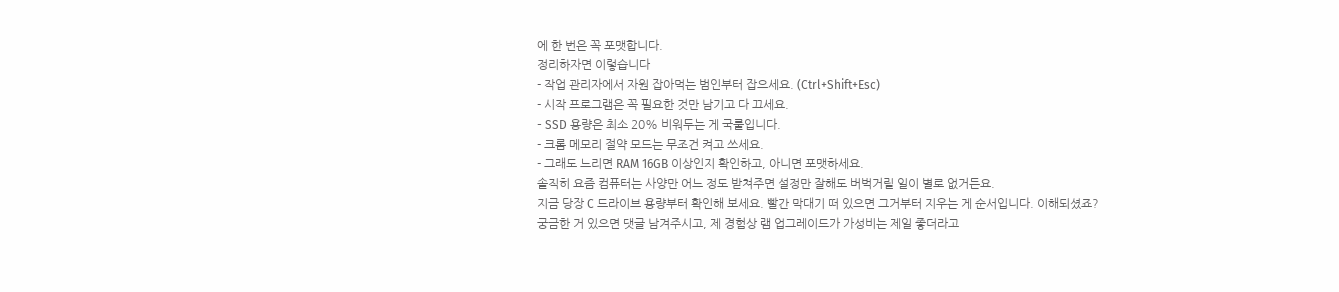에 한 번은 꼭 포맷합니다.
정리하자면 이렇습니다
- 작업 관리자에서 자원 잡아먹는 범인부터 잡으세요. (Ctrl+Shift+Esc)
- 시작 프로그램은 꼭 필요한 것만 남기고 다 끄세요.
- SSD 용량은 최소 20% 비워두는 게 국룰입니다.
- 크롬 메모리 절약 모드는 무조건 켜고 쓰세요.
- 그래도 느리면 RAM 16GB 이상인지 확인하고, 아니면 포맷하세요.
솔직히 요즘 컴퓨터는 사양만 어느 정도 받쳐주면 설정만 잘해도 버벅거릴 일이 별로 없거든요.
지금 당장 C 드라이브 용량부터 확인해 보세요. 빨간 막대기 떠 있으면 그거부터 지우는 게 순서입니다. 이해되셨죠?
궁금한 거 있으면 댓글 남겨주시고, 제 경험상 램 업그레이드가 가성비는 제일 좋더라고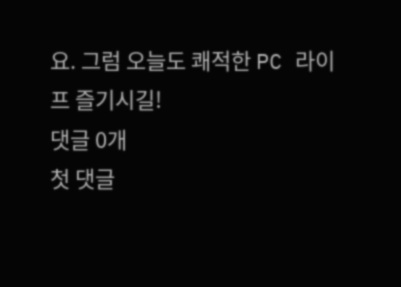요. 그럼 오늘도 쾌적한 PC 라이프 즐기시길!
댓글 0개
첫 댓글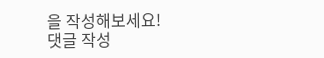을 작성해보세요!
댓글 작성